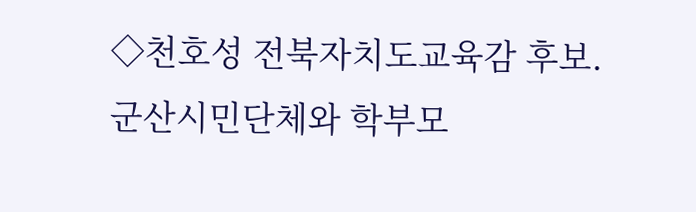◇천호성 전북자치도교육감 후보.
군산시민단체와 학부모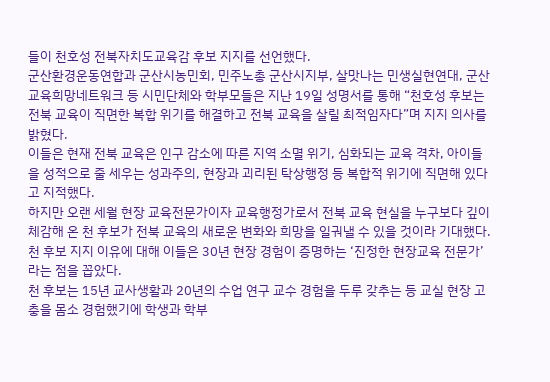들이 천호성 전북자치도교육감 후보 지지를 선언했다.
군산환경운동연합과 군산시농민회, 민주노총 군산시지부, 살맛나는 민생실현연대, 군산교육희망네트워크 등 시민단체와 학부모들은 지난 19일 성명서를 통해 “천호성 후보는 전북 교육이 직면한 복합 위기를 해결하고 전북 교육을 살릴 최적임자다”며 지지 의사를 밝혔다.
이들은 현재 전북 교육은 인구 감소에 따른 지역 소멸 위기, 심화되는 교육 격차, 아이들을 성적으로 줄 세우는 성과주의, 현장과 괴리된 탁상행정 등 복합적 위기에 직면해 있다고 지적했다.
하지만 오랜 세월 현장 교육전문가이자 교육행정가로서 전북 교육 현실을 누구보다 깊이 체감해 온 천 후보가 전북 교육의 새로운 변화와 희망을 일궈낼 수 있을 것이라 기대했다.
천 후보 지지 이유에 대해 이들은 30년 현장 경험이 증명하는 ‘진정한 현장교육 전문가’라는 점을 꼽았다.
천 후보는 15년 교사생활과 20년의 수업 연구 교수 경험을 두루 갖추는 등 교실 현장 고충을 몸소 경험했기에 학생과 학부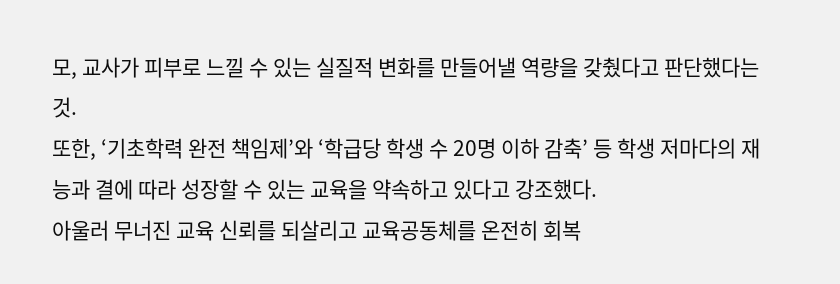모, 교사가 피부로 느낄 수 있는 실질적 변화를 만들어낼 역량을 갖췄다고 판단했다는 것.
또한, ‘기초학력 완전 책임제’와 ‘학급당 학생 수 20명 이하 감축’ 등 학생 저마다의 재능과 결에 따라 성장할 수 있는 교육을 약속하고 있다고 강조했다.
아울러 무너진 교육 신뢰를 되살리고 교육공동체를 온전히 회복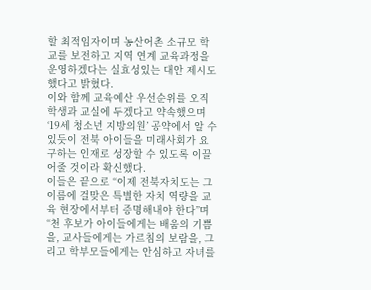할 최적임자이며 농산어촌 소규모 학교를 보전하고 지역 연계 교육과정을 운영하겠다는 실효성있는 대안 제시도 했다고 밝혔다.
이와 함께 교육예산 우선순위를 오직 학생과 교실에 두겠다고 약속했으며 ‘19세 청소년 지방의원’ 공약에서 알 수 있듯이 전북 아이들을 미래사회가 요구하는 인재로 성장할 수 있도록 이끌어줄 것이라 확신했다.
이들은 끝으로 “이제 전북자치도는 그 이름에 걸맞은 특별한 자치 역량을 교육 현장에서부터 증명해내야 한다”며 “천 후보가 아이들에게는 배움의 기쁨을, 교사들에게는 가르침의 보람을, 그리고 학부모들에게는 안심하고 자녀를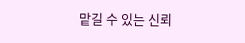맡길 수 있는 신뢰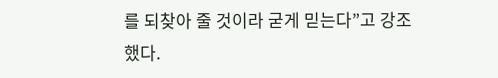를 되찾아 줄 것이라 굳게 믿는다”고 강조했다.